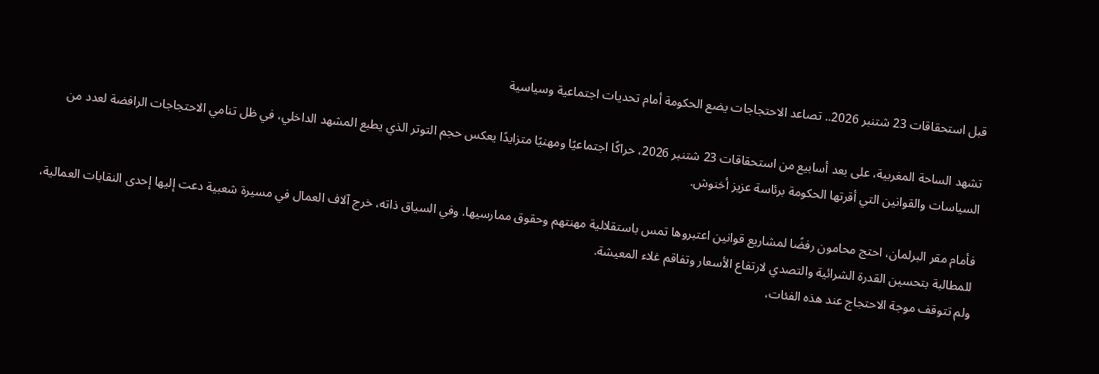قبل استحقاقات 23 شتنبر 2026.. تصاعد الاحتجاجات يضع الحكومة أمام تحديات اجتماعية وسياسية

تشهد الساحة المغربية، على بعد أسابيع من استحقاقات 23 شتنبر 2026، حراكًا اجتماعيًا ومهنيًا متزايدًا يعكس حجم التوتر الذي يطبع المشهد الداخلي، في ظل تنامي الاحتجاجات الرافضة لعدد من السياسات والقوانين التي أقرتها الحكومة برئاسة عزيز أخنوش.

فأمام مقر البرلمان، احتج محامون رفضًا لمشاريع قوانين اعتبروها تمس باستقلالية مهنتهم وحقوق ممارسيها. وفي السياق ذاته، خرج آلاف العمال في مسيرة شعبية دعت إليها إحدى النقابات العمالية، للمطالبة بتحسين القدرة الشرائية والتصدي لارتفاع الأسعار وتفاقم غلاء المعيشة.
ولم تتوقف موجة الاحتجاج عند هذه الفئات،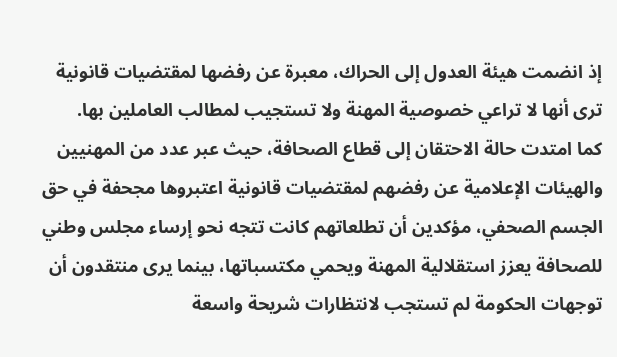إذ انضمت هيئة العدول إلى الحراك، معبرة عن رفضها لمقتضيات قانونية ترى أنها لا تراعي خصوصية المهنة ولا تستجيب لمطالب العاملين بها.
كما امتدت حالة الاحتقان إلى قطاع الصحافة، حيث عبر عدد من المهنيين والهيئات الإعلامية عن رفضهم لمقتضيات قانونية اعتبروها مجحفة في حق الجسم الصحفي، مؤكدين أن تطلعاتهم كانت تتجه نحو إرساء مجلس وطني للصحافة يعزز استقلالية المهنة ويحمي مكتسباتها، بينما يرى منتقدون أن توجهات الحكومة لم تستجب لانتظارات شريحة واسعة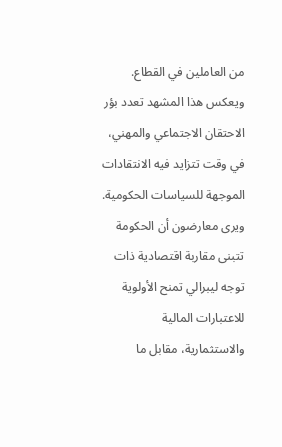من العاملين في القطاع.
ويعكس هذا المشهد تعدد بؤر الاحتقان الاجتماعي والمهني، في وقت تتزايد فيه الانتقادات الموجهة للسياسات الحكومية. ويرى معارضون أن الحكومة تتبنى مقاربة اقتصادية ذات توجه ليبرالي تمنح الأولوية للاعتبارات المالية والاستثمارية، مقابل ما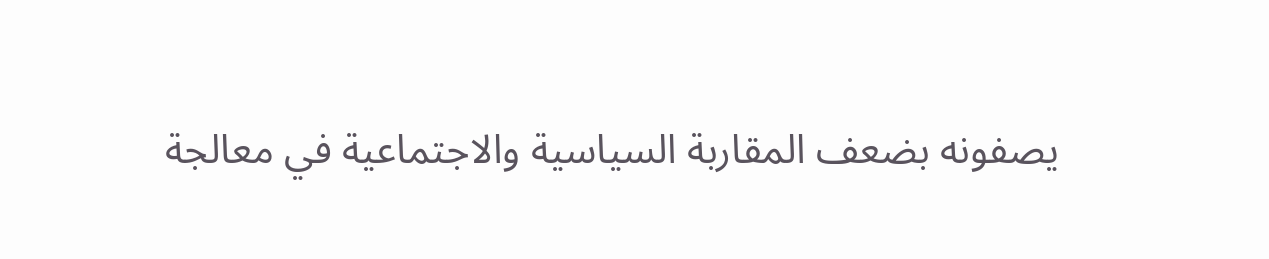يصفونه بضعف المقاربة السياسية والاجتماعية في معالجة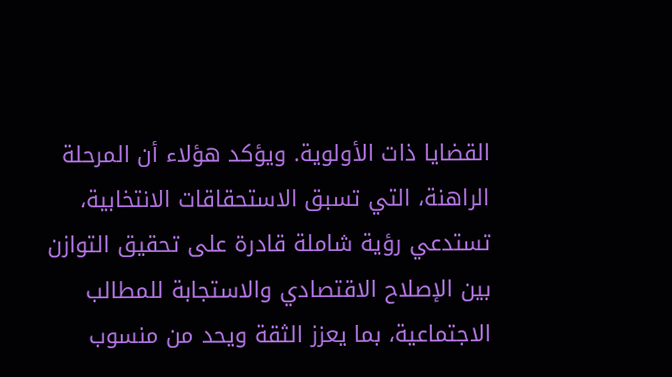القضايا ذات الأولوية. ويؤكد هؤلاء أن المرحلة الراهنة، التي تسبق الاستحقاقات الانتخابية، تستدعي رؤية شاملة قادرة على تحقيق التوازن بين الإصلاح الاقتصادي والاستجابة للمطالب الاجتماعية، بما يعزز الثقة ويحد من منسوب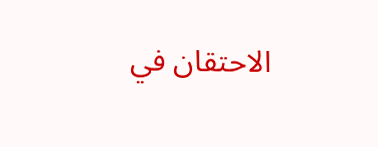الاحتقان في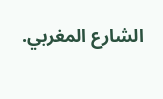الشارع المغربي.